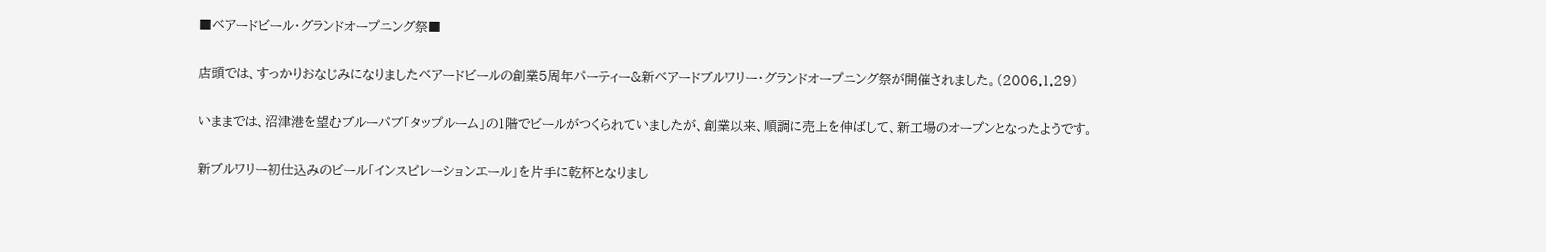■ベアードビール・グランドオープニング祭■

店頭では、すっかりおなじみになりましたベアードビールの創業5周年パーティー&新ベアードブルワリー・グランドオープニング祭が開催されました。(2006.1.29)

いままでは、沼津港を望むブルーパブ「タップルーム」の1階でビールがつくられていましたが、創業以来、順調に売上を伸ばして、新工場のオープンとなったようです。

新ブルワリー初仕込みのビール「インスピレーションエール」を片手に乾杯となりまし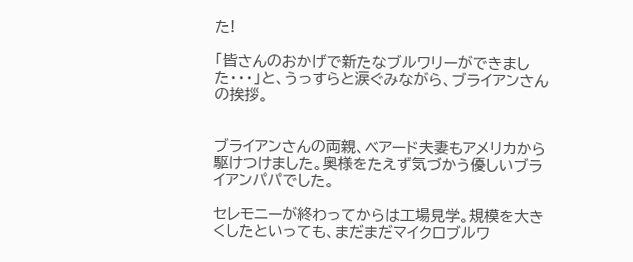た!

「皆さんのおかげで新たなブルワリーができました・・・」と、うっすらと涙ぐみながら、ブライアンさんの挨拶。


ブライアンさんの両親、ベアード夫妻もアメリカから駆けつけました。奥様をたえず気づかう優しいブライアンパパでした。

セレモニーが終わってからは工場見学。規模を大きくしたといっても、まだまだマイクロブルワ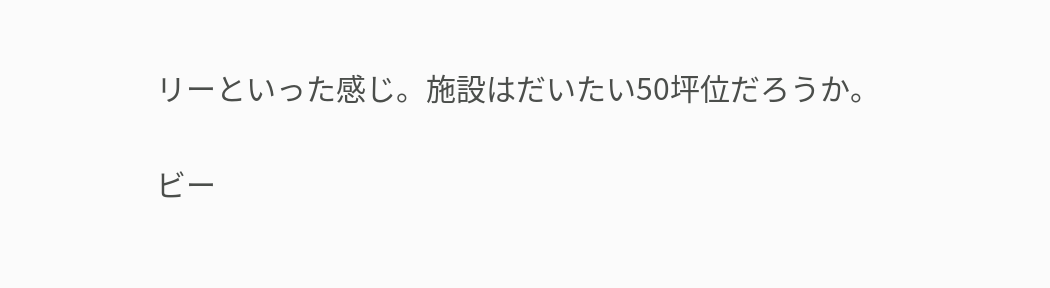リーといった感じ。施設はだいたい50坪位だろうか。

ビー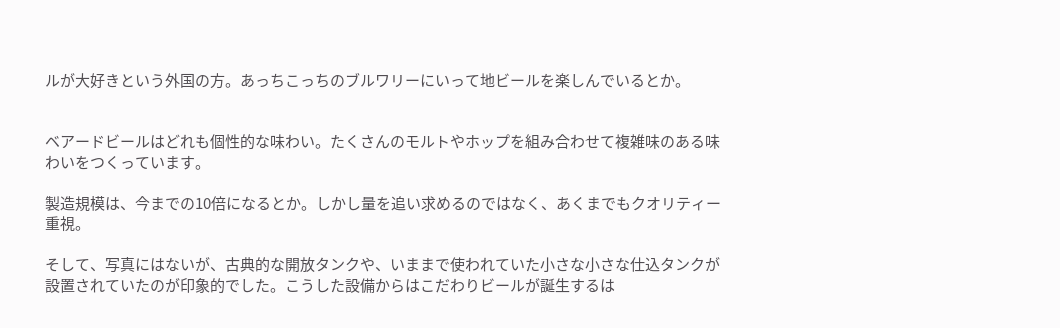ルが大好きという外国の方。あっちこっちのブルワリーにいって地ビールを楽しんでいるとか。


ベアードビールはどれも個性的な味わい。たくさんのモルトやホップを組み合わせて複雑味のある味わいをつくっています。

製造規模は、今までの10倍になるとか。しかし量を追い求めるのではなく、あくまでもクオリティー重視。

そして、写真にはないが、古典的な開放タンクや、いままで使われていた小さな小さな仕込タンクが設置されていたのが印象的でした。こうした設備からはこだわりビールが誕生するは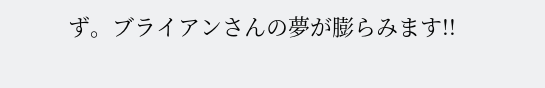ず。ブライアンさんの夢が膨らみます!!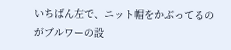いちばん左で、ニット帽をかぶってるのがブルワーの設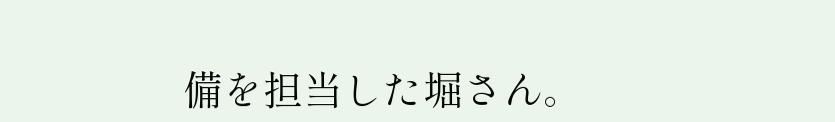備を担当した堀さん。